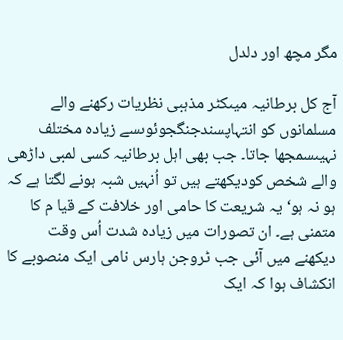مگر مچھ اور دلدل

آج کل برطانیہ میںکٹر مذہبی نظریات رکھنے والے مسلمانوں کو انتہاپسندجنگجوئوںسے زیادہ مختلف نہیںسمجھا جاتا۔ جب بھی اہل برطانیہ کسی لمبی داڑھی والے شخص کودیکھتے ہیں تو اُنہیں شبہ ہونے لگتا ہے کہ ہو نہ ہو‘ یہ شریعت کا حامی اور خلافت کے قیا م کا متمنی ہے۔ ان تصورات میں زیادہ شدت اُس وقت دیکھنے میں آئی جب ٹروجن ہارس نامی ایک منصوبے کا انکشاف ہوا کہ ایک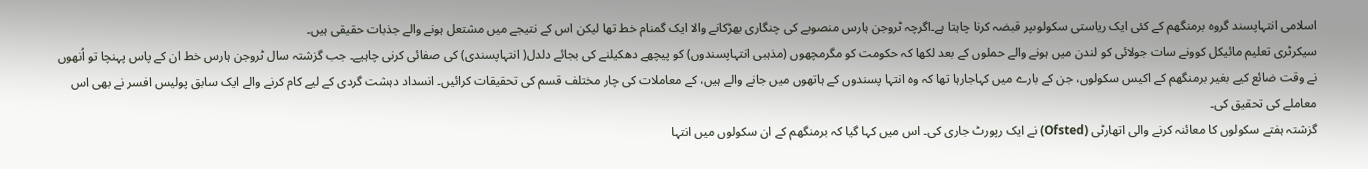اسلامی انتہاپسند گروہ برمنگھم کے کئی ایک ریاستی سکولوںپر قبضہ کرنا چاہتا ہے۔اگرچہ ٹروجن ہارس منصوبے کی چنگاری بھڑکانے والا ایک گمنام خط تھا لیکن اس کے نتیجے میں مشتعل ہونے والے جذبات حقیقی ہیں۔
سیکرٹری تعلیم مائیکل کوونے سات جولائی کو لندن میں ہونے والے حملوں کے بعد لکھا کہ حکومت کو مگرمچھوں (مذہبی انتہاپسندوں) کو پیچھے دھکیلنے کی بجائے دلدل( انتہاپسندی) کی صفائی کرنی چاہیے۔ جب گزشتہ سال ٹروجن ہارس خط ان کے پاس پہنچا تو اُنھوں نے وقت ضائع کیے بغیر برمنگھم کے اکیس سکولوں، جن کے بارے میں کہاجارہا تھا کہ وہ انتہا پسندوں کے ہاتھوں میں جانے والے ہیں، کے معاملات کی چار مختلف قسم کی تحقیقات کرائیں۔ انسداد دہشت گردی کے لیے کام کرنے والے ایک سابق پولیس افسر نے بھی اس معاملے کی تحقیق کی۔
گزشتہ ہفتے سکولوں کا معائنہ کرنے والی اتھارٹی (Ofsted) نے ایک رپورٹ جاری کی۔ اس میں کہا گیا کہ برمنگھم کے ان سکولوں میں انتہا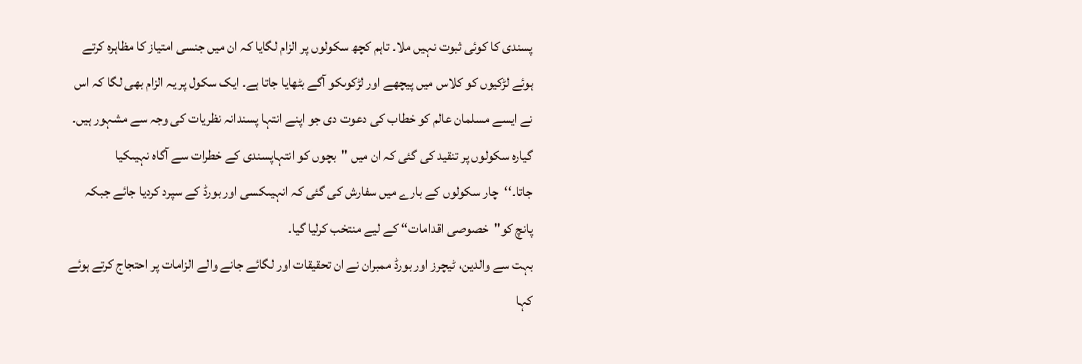پسندی کا کوئی ثبوت نہیں ملا۔ تاہم کچھ سکولوں پر الزام لگایا کہ ان میں جنسی امتیاز کا مظاہرہ کرتے ہوئے لڑکیوں کو کلاس میں پیچھے اور لڑکوںکو آگے بٹھایا جاتا ہے۔ ایک سکول پر یہ الزام بھی لگا کہ اس نے ایسے مسلمان عالم کو خطاب کی دعوت دی جو اپنے انتہا پسندانہ نظریات کی وجہ سے مشہور ہیں۔ گیارہ سکولوں پر تنقید کی گئی کہ ان میں ''بچوں کو انتہاپسندی کے خطرات سے آگاہ نہیںکیا جاتا۔‘‘چار سکولوں کے بارے میں سفارش کی گئی کہ انہیںکسی اور بورڈ کے سپرد کردیا جائے جبکہ پانچ کو''خصوصی اقدامات‘‘ کے لیے منتخب کرلیا گیا۔
بہت سے والدین، ٹیچرز اور بورڈ ممبران نے ان تحقیقات اور لگائے جانے والے الزامات پر احتجاج کرتے ہوئے کہا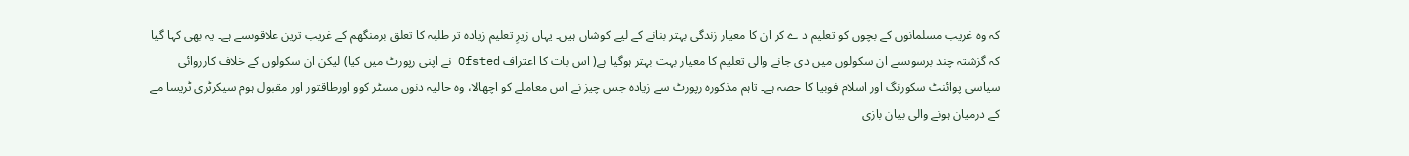کہ وہ غریب مسلمانوں کے بچوں کو تعلیم د ے کر ان کا معیار زندگی بہتر بنانے کے لیے کوشاں ہیں۔ یہاں زیرِ تعلیم زیادہ تر طلبہ کا تعلق برمنگھم کے غریب ترین علاقوںسے ہے۔ یہ بھی کہا گیا کہ گزشتہ چند برسوںسے ان سکولوں میں دی جانے والی تعلیم کا معیار بہت بہتر ہوگیا ہے( اس بات کا اعتراف Ofsted نے اپنی رپورٹ میں کیا) لیکن ان سکولوں کے خلاف کارروائی سیاسی پوائنٹ سکورنگ اور اسلام فوبیا کا حصہ ہے۔ تاہم مذکورہ رپورٹ سے زیادہ جس چیز نے اس معاملے کو اچھالا، وہ حالیہ دنوں مسٹر کوو اورطاقتور اور مقبول ہوم سیکرٹری ٹریسا مے کے درمیان ہونے والی بیان بازی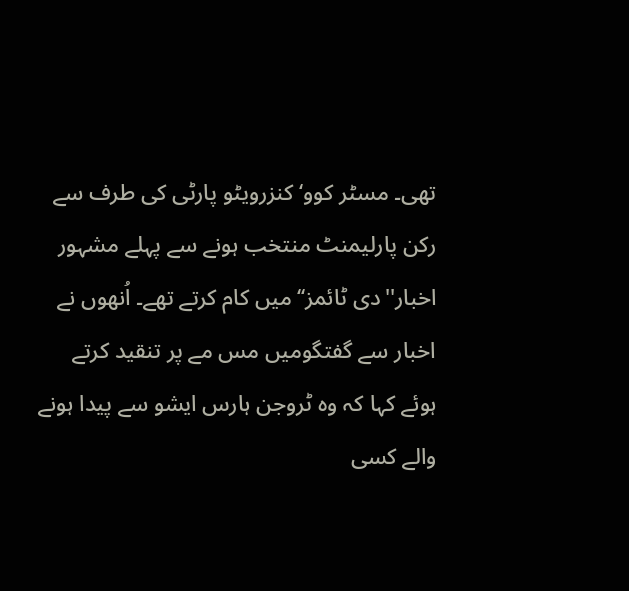تھی۔ مسٹر کوو‘ کنزرویٹو پارٹی کی طرف سے رکن پارلیمنٹ منتخب ہونے سے پہلے مشہور اخبار''دی ٹائمز‘‘ میں کام کرتے تھے۔ اُنھوں نے اخبار سے گفتگومیں مس مے پر تنقید کرتے ہوئے کہا کہ وہ ٹروجن ہارس ایشو سے پیدا ہونے والے کسی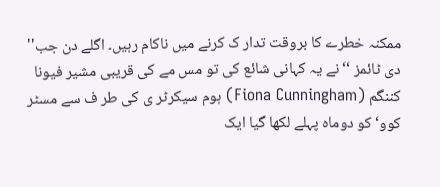ممکنہ خطرے کا بروقت تدار ک کرنے میں ناکام رہیں۔ اگلے دن جب'' دی ٹائمز ‘‘نے یہ کہانی شائع کی تو مس مے کی قریبی مشیر فیونا کننگم (Fiona Cunningham) ہوم سیکرٹر ی کی طر ف سے مسٹر کوو‘ کو دوماہ پہلے لکھا گیا ایک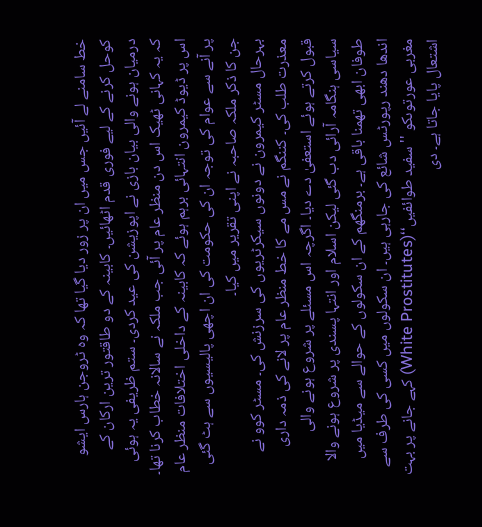خط سامنے لے آئیں جس میں ان پر زور دیا گیا تھا کہ وہ ٹروجن ہارس ایشو کوحل کرنے کے لیے فوری قدم اٹھائیں۔ کابینہ کے دو طاقتور ترین ارکان کے درمیان ہونے والی بیان بازی نے اپوزیشن کی عید کردی۔ ستم ظریفی یہ ہوئی کہ یہ کہانی ٹھیک اس دن منظر عام پر آئی جب ملکہ نے سالانہ خطاب کرنا تھا۔ اس پر ڈیوڈ کیمرون انتہائی برہم ہوئے کہ کابینہ کے داخلی اختلافات منظر عام پر آنے سے عوام کی توجہ ان کی حکومت کی ان اچھی پالیسیوں سے ہٹ گئی جن کا ذکر ملکہ صاحبہ نے اپنی تقریر میں کیا۔
بہرحال مسٹر کیمرون نے دونوں سیکرٹریوں کی سرزنش کی۔ مسٹر کوو نے معذرت طلب کی۔ کننگم نے مس مے کا خط منظر عام پر لانے کی ذمہ داری قبول کرتے ہوئے استعفیٰ دے دیا۔ اگرچہ اس مسئلے پر شروع ہونے والی سیاسی ہنگامہ آرائی دب گئی لیکن اسلام اور انتہا پسندی پر شروع ہونے والا طوفان ابھی تھمنا باقی ہے۔ برمنگھم کے ان سکولوں کے حوالے سے میڈیا میں اندھا دھند رپورٹس شائع کی جارہی ہیں۔ ان سکولوں میں کسی کی طرف سے مغربی عورتوںکو ''سفید طوائفیں‘‘(White Prostitutes) کہے جانے پر بہت اشتعال پایا جاتا ہے۔ دی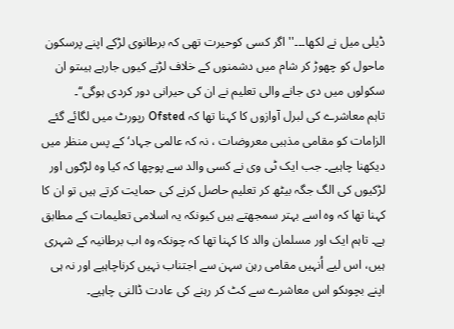ڈیلی میل نے لکھا۔۔۔''اگر کسی کوحیرت تھی کہ برطانوی لڑکے اپنے پرسکون ماحول کو چھوڑ کر شام میں دشمنوں کے خلاف لڑنے کیوں جارہے ہیںتو ان سکولوں میں دی جانے والی تعلیم نے ان کی حیرانی دور کردی ہوگی‘‘۔
تاہم معاشرے کی لبرل آوازوں کا کہنا تھا کہ Ofsted رپورٹ میں لگائے گئے الزامات کو مقامی مذہبی معروضات ، نہ کہ عالمی جہاد‘ کے پس منظر میں دیکھنا چاہیے۔ جب ایک ٹی وی نے کسی والد سے پوچھا کہ کیا وہ لڑکوں اور لڑکیوں کی الگ جگہ بیٹھ کر تعلیم حاصل کرنے کی حمایت کرتے ہیں تو ان کا کہنا تھا کہ وہ اسے بہتر سمجھتے ہیں کیونکہ یہ اسلامی تعلیمات کے مطابق ہے۔ تاہم ایک اور مسلمان والد کا کہنا تھا کہ چونکہ وہ اب برطانیہ کے شہری ہیں، اس لیے اُنہیں مقامی رہن سہن سے اجتناب نہیں کرناچاہیے اور نہ ہی اپنے بچوںکو اس معاشرے سے کٹ کر رہنے کی عادت ڈالنی چاہیے۔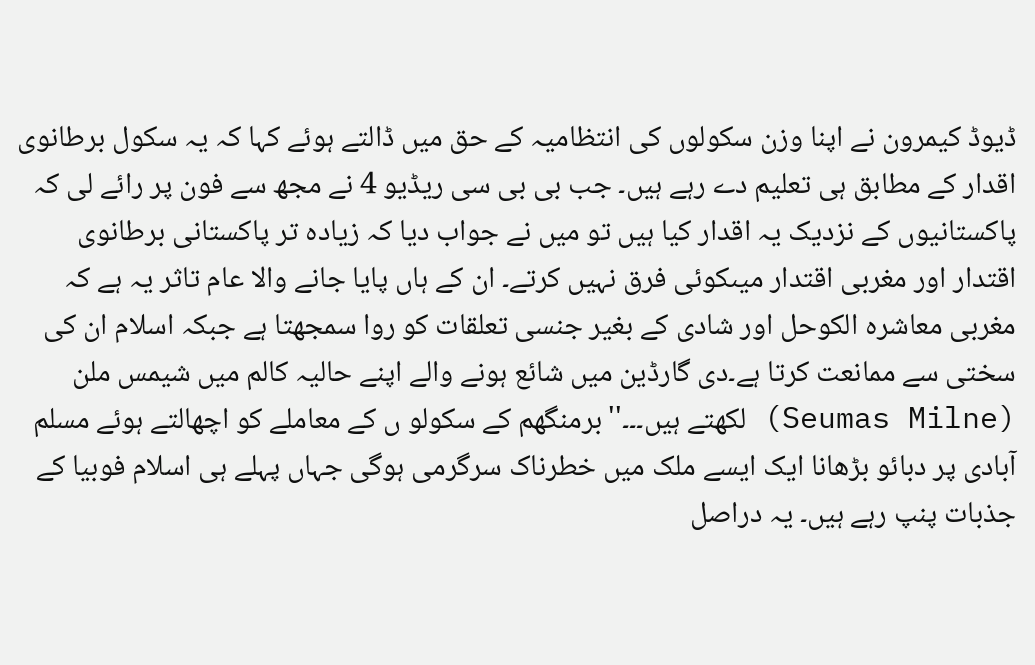ڈیوڈ کیمرون نے اپنا وزن سکولوں کی انتظامیہ کے حق میں ڈالتے ہوئے کہا کہ یہ سکول برطانوی اقدار کے مطابق ہی تعلیم دے رہے ہیں۔ جب بی بی سی ریڈیو 4 نے مجھ سے فون پر رائے لی کہ پاکستانیوں کے نزدیک یہ اقدار کیا ہیں تو میں نے جواب دیا کہ زیادہ تر پاکستانی برطانوی اقتدار اور مغربی اقتدار میںکوئی فرق نہیں کرتے۔ ان کے ہاں پایا جانے والا عام تاثر یہ ہے کہ مغربی معاشرہ الکوحل اور شادی کے بغیر جنسی تعلقات کو روا سمجھتا ہے جبکہ اسلام ان کی سختی سے ممانعت کرتا ہے۔دی گارڈین میں شائع ہونے والے اپنے حالیہ کالم میں شیمس ملن (Seumas Milne) لکھتے ہیں۔۔۔''برمنگھم کے سکولو ں کے معاملے کو اچھالتے ہوئے مسلم آبادی پر دبائو بڑھانا ایک ایسے ملک میں خطرناک سرگرمی ہوگی جہاں پہلے ہی اسلام فوبیا کے جذبات پنپ رہے ہیں۔ یہ دراصل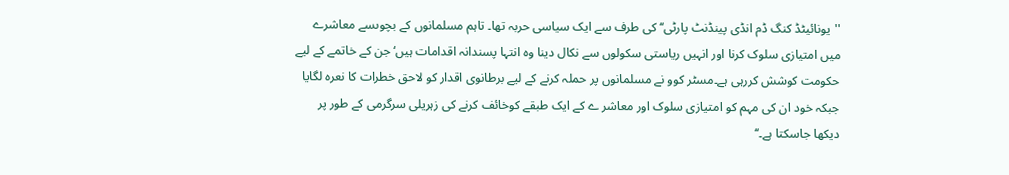''یونائیٹڈ کنگ ڈم انڈی پینڈنٹ پارٹی‘‘ کی طرف سے ایک سیاسی حربہ تھا۔ تاہم مسلمانوں کے بچوںسے معاشرے میں امتیازی سلوک کرنا اور انہیں ریاستی سکولوں سے نکال دینا وہ انتہا پسندانہ اقدامات ہیں‘ جن کے خاتمے کے لیے حکومت کوشش کررہی ہے۔مسٹر کوو نے مسلمانوں پر حملہ کرنے کے لیے برطانوی اقدار کو لاحق خطرات کا نعرہ لگایا جبکہ خود ان کی مہم کو امتیازی سلوک اور معاشر ے کے ایک طبقے کوخائف کرنے کی زہریلی سرگرمی کے طور پر دیکھا جاسکتا ہے۔‘‘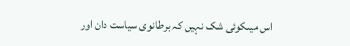اس میںکوئی شک نہیں کہ برطانوی سیاست دان اور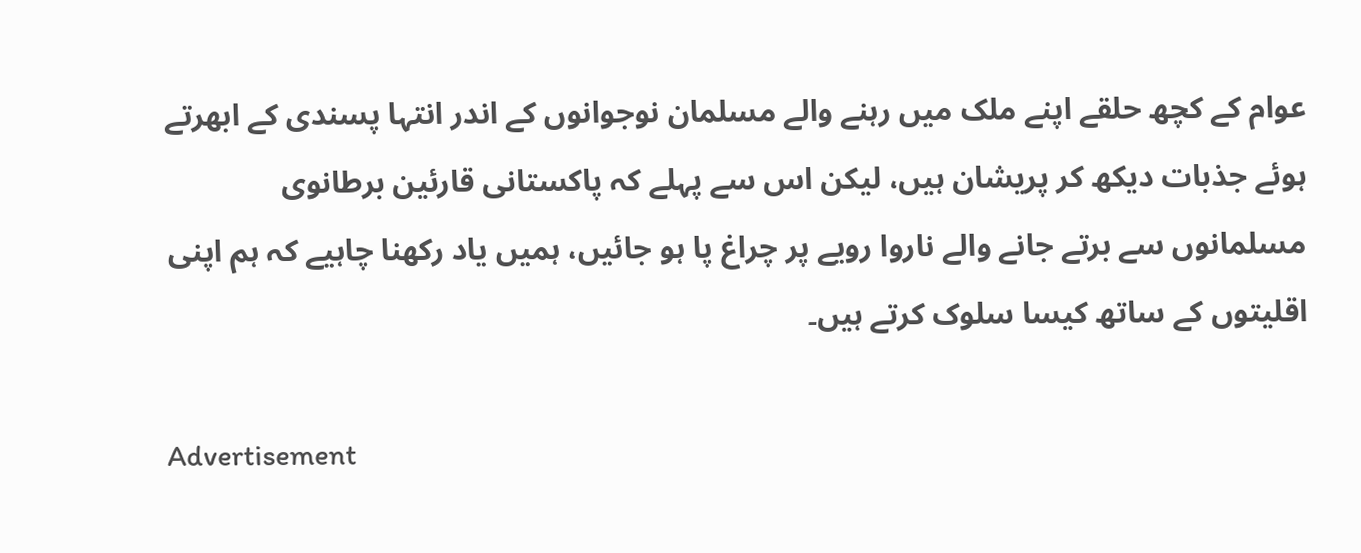عوام کے کچھ حلقے اپنے ملک میں رہنے والے مسلمان نوجوانوں کے اندر انتہا پسندی کے ابھرتے ہوئے جذبات دیکھ کر پریشان ہیں، لیکن اس سے پہلے کہ پاکستانی قارئین برطانوی مسلمانوں سے برتے جانے والے ناروا رویے پر چراغ پا ہو جائیں، ہمیں یاد رکھنا چاہیے کہ ہم اپنی اقلیتوں کے ساتھ کیسا سلوک کرتے ہیں۔

Advertisement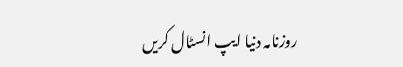روزنامہ دنیا ایپ انسٹال کریں